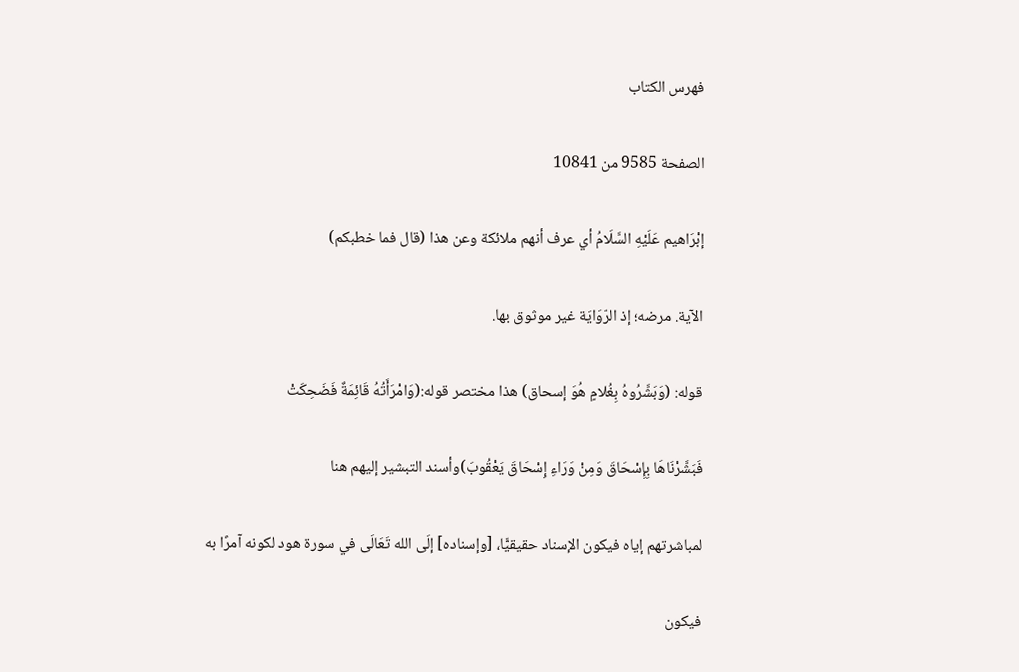فهرس الكتاب

الصفحة 9585 من 10841

إبْرَاهيم عَلَيْهِ السَّلَامُ أي عرف أنهم ملائكة وعن هذا (قال فما خطبكم)

الآية. مرضه؛ إذ الرّوَايَة غير موثوق بها.

قوله: (وَبَشَّرُوهُ بِغُلامٍ هُوَ إسحاق) هذا مختصر قوله:(وَامْرَأَتُهُ قَائِمَةٌ فَضَحِكَتْ

فَبَشَّرْنَاهَا بِإِسْحَاقَ وَمِنْ وَرَاءِ إِسْحَاقَ يَعْقُوبَ)وأسند التبشير إليهم هنا

لمباشرتهم إياه فيكون الإسناد حقيقيًّا، [وإسناده] إلَى الله تَعَالَى في سورة هود لكونه آمرًا به

فيكون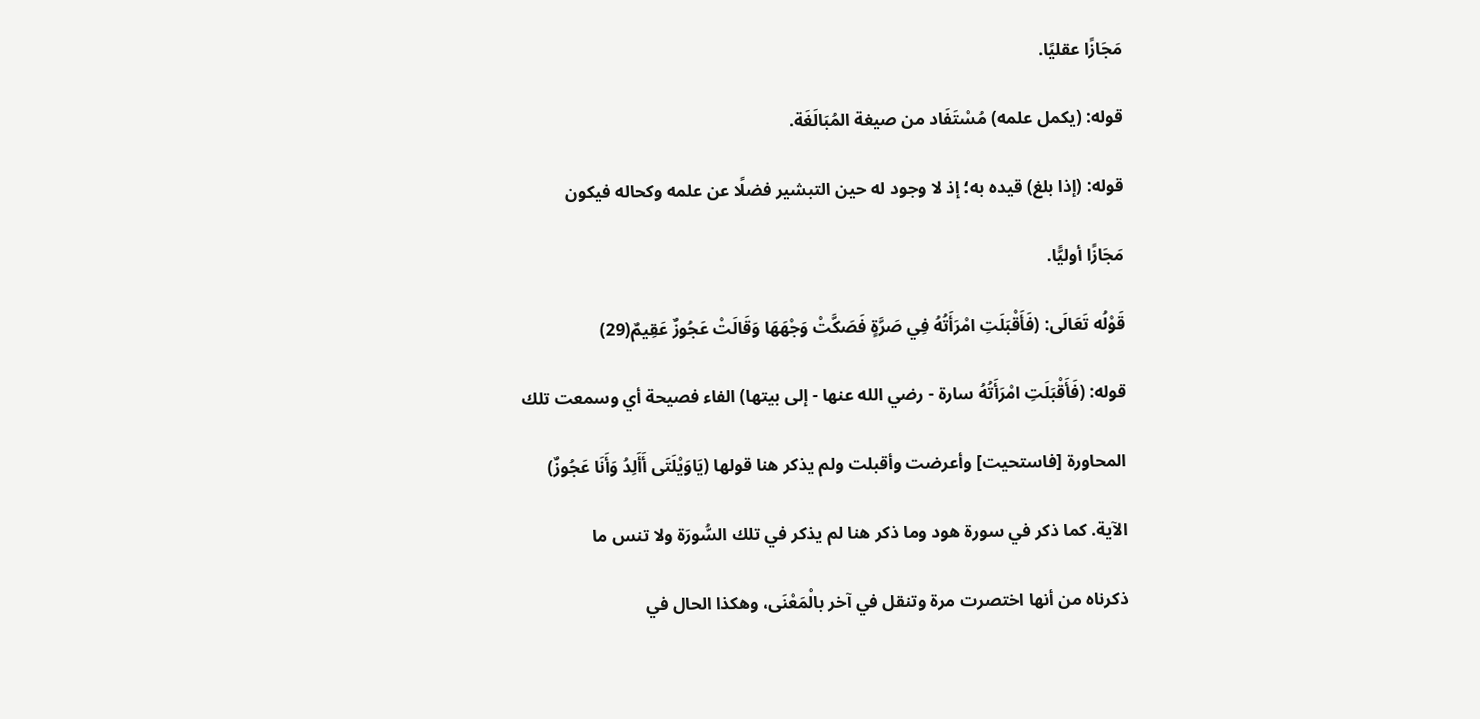مَجَازًا عقليًا.

قوله: (يكمل علمه) مُسْتَفَاد من صيغة المُبَالَغَة.

قوله: (إذا بلغ) قيده به؛ إذ لا وجود له حين التبشير فضلًا عن علمه وكحاله فيكون

مَجَازًا أوليًّا.

قَوْلُه تَعَالَى: (فَأَقْبَلَتِ امْرَأَتُهُ فِي صَرَّةٍ فَصَكَّتْ وَجْهَهَا وَقَالَتْ عَجُوزٌ عَقِيمٌ(29)

قوله: (فَأَقْبَلَتِ امْرَأَتُهُ سارة - رضي الله عنها - إلى بيتها) الفاء فصيحة أي وسمعت تلك

المحاورة [فاستحيت] وأعرضت وأقبلت ولم يذكر هنا قولها (يَاوَيْلَتَى أَأَلِدُ وَأَنَا عَجُوزٌ)

الآية. كما ذكر في سورة هود وما ذكر هنا لم يذكر في تلك السُّورَة ولا تنس ما

ذكرناه من أنها اختصرت مرة وتنقل في آخر بالْمَعْنَى، وهكذا الحال في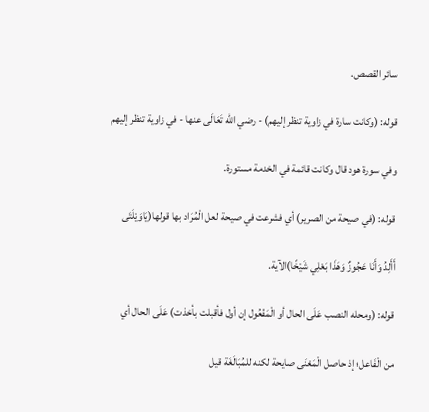سائر القصص.

قوله: (وكانت سارة في زاوية تنظر إليهم) - رضي الله تَعَالَى عنها - في زاوية تنظر إليهم

وفي سورة هود قال وكانت قائمة في الخدمة مستورة.

قوله: (في صيحة من الصرير) أي فشرعت في صيحة لعل الْمُرَاد بها قولها(يَاوَيْلَتَى

أَأَلِدُ وَأَنَا عَجُوزٌ وَهَذَا بَعْلِي شَيْخًا)الآية.

قوله: (ومحله النصب عَلَى الحال أو الْمَفْعُول إن أول فأقبلت بأخذت) عَلَى الحال أي

من الْفَاعل؛ إذ حاصل الْمَعْنَى صايحة لكنه للمُبَالَغَة قيل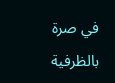في صرة بالظرفية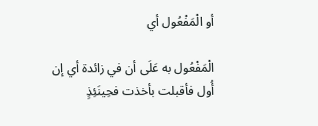أو الْمَفْعُول أي

الْمَفْعُول به عَلَى أن في زائدة أي إن أُول فأقبلت بأخذت فحِينَئِذٍ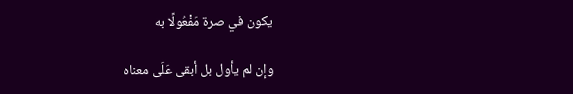يكون في صرة مَفْعُولًا به

وإن لم يأول بل أبقى عَلَى معناه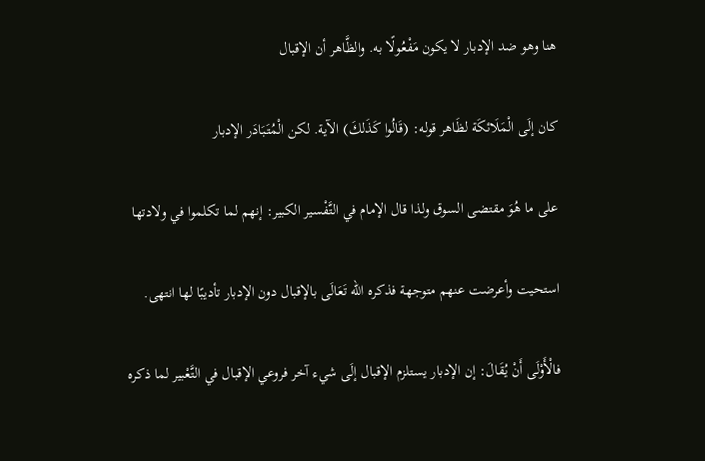هنا وهو ضد الإدبار لا يكون مَفْعُولًا به. والظَّاهر أن الإقبال

كان إلَى الْمَلَائكَة لظَاهر قوله: (قَالُوا كَذَلكَ) الآية. لكن الْمُتَبَادَر الإدبار

على ما هُوَ مقتضى السوق ولذا قال الإمام في التَّفْسير الكبير: إنهم لما تكلموا في ولادتها

استحيت وأعرضت عنهم متوجهة فذكره الله تَعَالَى بالإقبال دون الإدبار تأديبًا لها انتهى.

فالْأَوْلَى أَنْ يُقَالَ: إن الإدبار يستلزم الإقبال إلَى شيء آخر فروعي الإقبال في التَّعْبير لما ذكره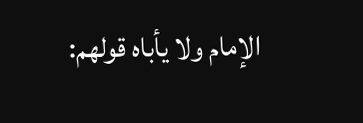الإمام ولا يأباه قولهم: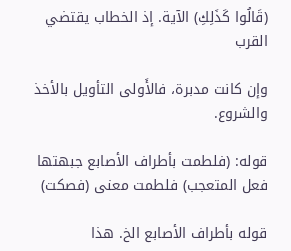(قَالُوا كَذَلِكِ) الآية. إذ الخطاب يقتضي القرب

وإن كانت مدبرة، فالأَولى التأويل بالأخذ والشروع.

قوله: (فلطمت بأطراف الأصابع جبهتها فعل المتعجب) فلطمت معنى (فصكت)

قوله بأطراف الأصابع الخ. هذا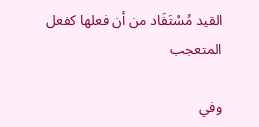القيد مُسْتَفَاد من أن فعلها كفعل المتعجب

وفي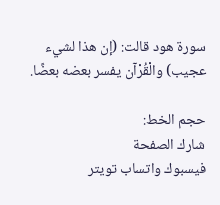سورة هود قالت: (إن هذا لشيء عجيب) والْقُرْآن يفسر بعضه بعضًا.

حجم الخط:
شارك الصفحة
فيسبوك واتساب تويتر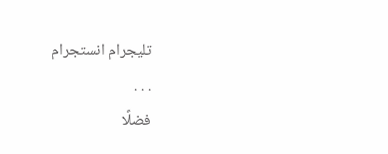تليجرام انستجرام
. . .
فضلًا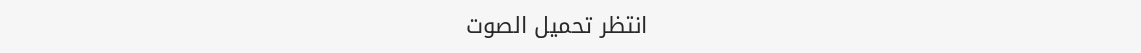انتظر تحميل الصوت